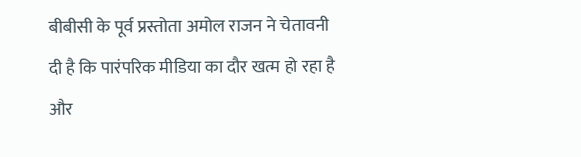बीबीसी के पूर्व प्रस्तोता अमोल राजन ने चेतावनी दी है कि पारंपरिक मीडिया का दौर खत्म हो रहा है और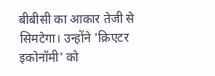बीबीसी का आकार तेजी से सिमटेगा। उन्होंने 'क्रिएटर इकोनॉमी' को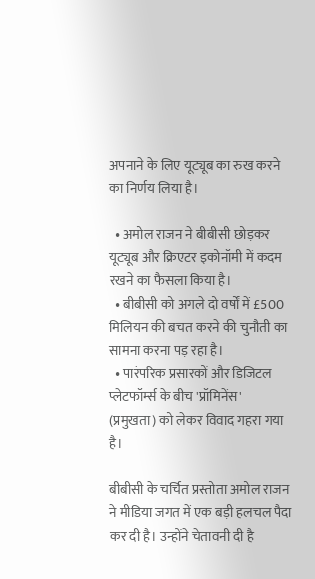अपनाने के लिए यूट्यूब का रुख करने का निर्णय लिया है।

  • अमोल राजन ने बीबीसी छोड़कर यूट्यूब और क्रिएटर इकोनॉमी में कदम रखने का फैसला किया है।
  • बीबीसी को अगले दो वर्षों में £500 मिलियन की बचत करने की चुनौती का सामना करना पड़ रहा है।
  • पारंपरिक प्रसारकों और डिजिटल प्लेटफॉर्म्स के बीच 'प्रॉमिनेंस' (प्रमुखता) को लेकर विवाद गहरा गया है।

बीबीसी के चर्चित प्रस्तोता अमोल राजन ने मीडिया जगत में एक बड़ी हलचल पैदा कर दी है। उन्होंने चेतावनी दी है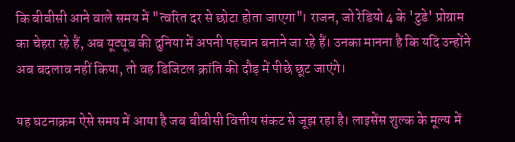कि बीबीसी आने वाले समय में "त्वरित दर से छोटा होता जाएगा"। राजन, जो रेडियो 4 के 'टुडे' प्रोग्राम का चेहरा रहे हैं, अब यूट्यूब की दुनिया में अपनी पहचान बनाने जा रहे हैं। उनका मानना है कि यदि उन्होंने अब बदलाव नहीं किया, तो वह डिजिटल क्रांति की दौड़ में पीछे छूट जाएंगे।

यह घटनाक्रम ऐसे समय में आया है जब बीबीसी वित्तीय संकट से जूझ रहा है। लाइसेंस शुल्क के मूल्य में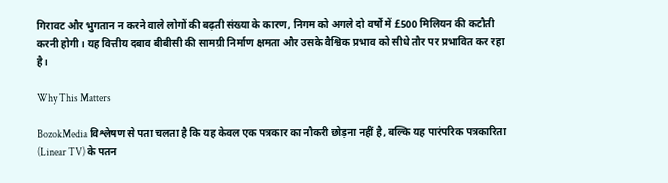गिरावट और भुगतान न करने वाले लोगों की बढ़ती संख्या के कारण, निगम को अगले दो वर्षों में £500 मिलियन की कटौती करनी होगी। यह वित्तीय दबाव बीबीसी की सामग्री निर्माण क्षमता और उसके वैश्विक प्रभाव को सीधे तौर पर प्रभावित कर रहा है।

Why This Matters

BozokMedia विश्लेषण से पता चलता है कि यह केवल एक पत्रकार का नौकरी छोड़ना नहीं है, बल्कि यह पारंपरिक पत्रकारिता (Linear TV) के पतन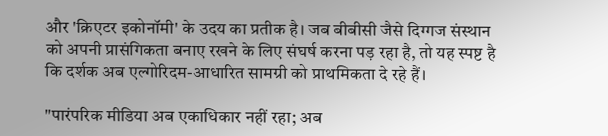और 'क्रिएटर इकोनॉमी' के उदय का प्रतीक है। जब बीबीसी जैसे दिग्गज संस्थान को अपनी प्रासंगिकता बनाए रखने के लिए संघर्ष करना पड़ रहा है, तो यह स्पष्ट है कि दर्शक अब एल्गोरिदम-आधारित सामग्री को प्राथमिकता दे रहे हैं।

"पारंपरिक मीडिया अब एकाधिकार नहीं रहा; अब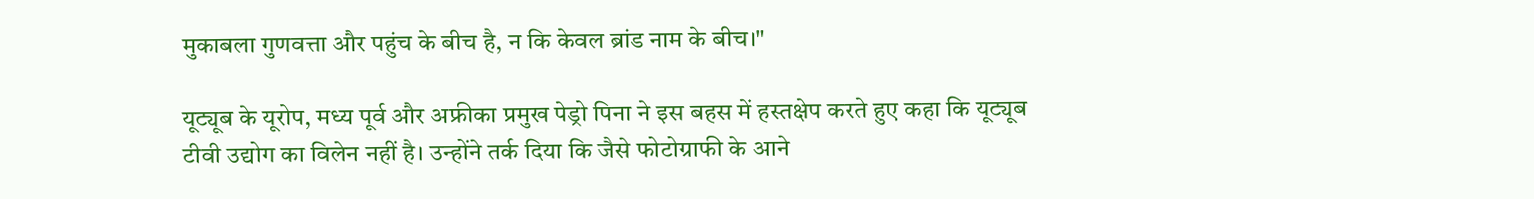मुकाबला गुणवत्ता और पहुंच के बीच है, न कि केवल ब्रांड नाम के बीच।"

यूट्यूब के यूरोप, मध्य पूर्व और अफ्रीका प्रमुख पेड्रो पिना ने इस बहस में हस्तक्षेप करते हुए कहा कि यूट्यूब टीवी उद्योग का विलेन नहीं है। उन्होंने तर्क दिया कि जैसे फोटोग्राफी के आने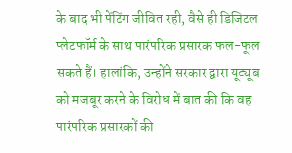के बाद भी पेंटिंग जीवित रही, वैसे ही डिजिटल प्लेटफॉर्म के साथ पारंपरिक प्रसारक फल-फूल सकते हैं। हालांकि, उन्होंने सरकार द्वारा यूट्यूब को मजबूर करने के विरोध में बात की कि वह पारंपरिक प्रसारकों की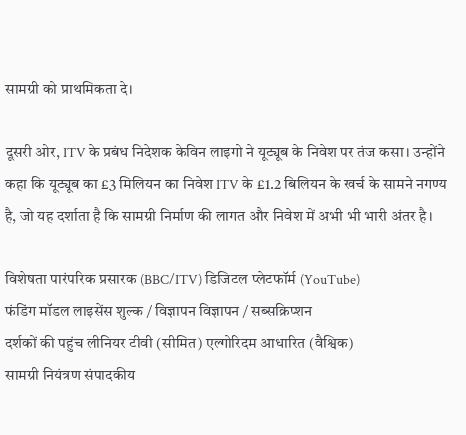सामग्री को प्राथमिकता दे।

दूसरी ओर, ITV के प्रबंध निदेशक केविन लाइगो ने यूट्यूब के निवेश पर तंज कसा। उन्होंने कहा कि यूट्यूब का £3 मिलियन का निवेश ITV के £1.2 बिलियन के खर्च के सामने नगण्य है, जो यह दर्शाता है कि सामग्री निर्माण की लागत और निवेश में अभी भी भारी अंतर है।

विशेषता पारंपरिक प्रसारक (BBC/ITV) डिजिटल प्लेटफॉर्म (YouTube)
फंडिंग मॉडल लाइसेंस शुल्क / विज्ञापन विज्ञापन / सब्सक्रिप्शन
दर्शकों की पहुंच लीनियर टीवी (सीमित) एल्गोरिदम आधारित (वैश्विक)
सामग्री नियंत्रण संपादकीय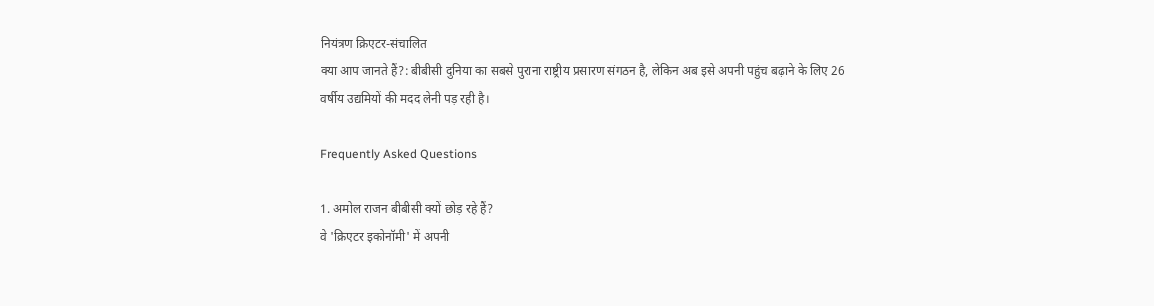नियंत्रण क्रिएटर-संचालित
क्या आप जानते हैं?: बीबीसी दुनिया का सबसे पुराना राष्ट्रीय प्रसारण संगठन है, लेकिन अब इसे अपनी पहुंच बढ़ाने के लिए 26 वर्षीय उद्यमियों की मदद लेनी पड़ रही है।

Frequently Asked Questions

1. अमोल राजन बीबीसी क्यों छोड़ रहे हैं?
वे 'क्रिएटर इकोनॉमी' में अपनी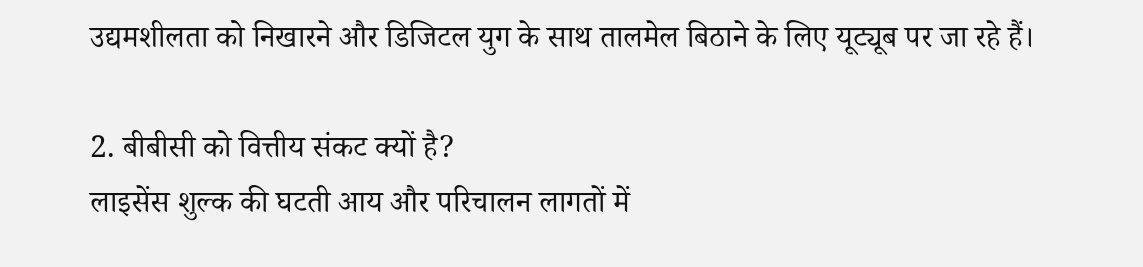उद्यमशीलता को निखारने और डिजिटल युग के साथ तालमेल बिठाने के लिए यूट्यूब पर जा रहे हैं।

2. बीबीसी को वित्तीय संकट क्यों है?
लाइसेंस शुल्क की घटती आय और परिचालन लागतों में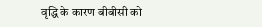वृद्धि के कारण बीबीसी को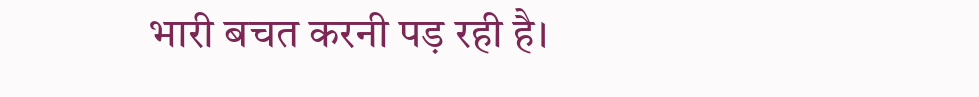भारी बचत करनी पड़ रही है।